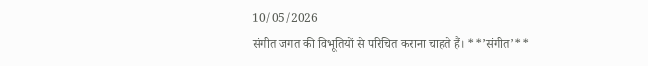10/05/2026
संगीत जगत की विभूतियों से परिचित कराना चाहते हैं। **’संगीत’**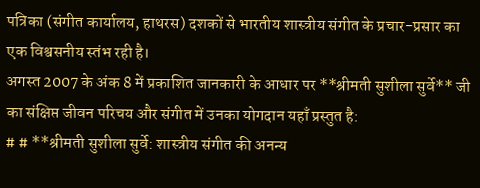पत्रिका (संगीत कार्यालय, हाथरस) दशकों से भारतीय शास्त्रीय संगीत के प्रचार-प्रसार का एक विश्वसनीय स्तंभ रही है।
अगस्त 2007 के अंक 8 में प्रकाशित जानकारी के आधार पर **श्रीमती सुशीला सुर्वे** जी का संक्षिप्त जीवन परिचय और संगीत में उनका योगदान यहाँ प्रस्तुत है:
# # **श्रीमती सुशीला सुर्वे: शास्त्रीय संगीत की अनन्य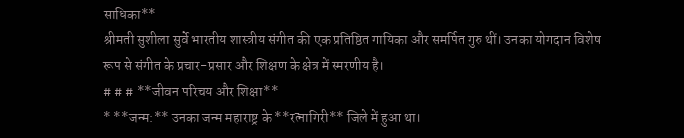साधिका**
श्रीमती सुशीला सुर्वे भारतीय शास्त्रीय संगीत की एक प्रतिष्ठित गायिका और समर्पित गुरु थीं। उनका योगदान विशेष रूप से संगीत के प्रचार-प्रसार और शिक्षण के क्षेत्र में स्मरणीय है।
# # # **जीवन परिचय और शिक्षा**
* **जन्म:** उनका जन्म महाराष्ट्र के **रत्नागिरी** जिले में हुआ था।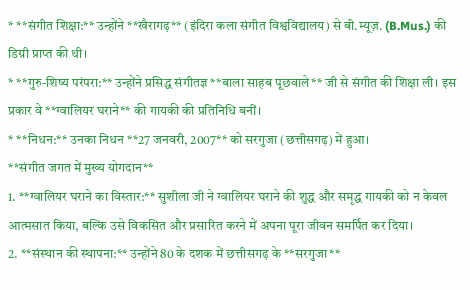* **संगीत शिक्षा:** उन्होंने **खैरागढ़** (इंदिरा कला संगीत विश्वविद्यालय) से बी.म्यूज़. (B.Mus.) की डिग्री प्राप्त की थी।
* **गुरु-शिष्य परंपरा:** उन्होंने प्रसिद्ध संगीतज्ञ **बाला साहब पूछवाले** जी से संगीत की शिक्षा ली। इस प्रकार वे **ग्वालियर घराने** की गायकी की प्रतिनिधि बनीं।
* **निधन:** उनका निधन **27 जनवरी, 2007** को सरगुजा (छत्तीसगढ़) में हुआ।
**संगीत जगत में मुख्य योगदान**
1. **ग्वालियर घराने का विस्तार:** सुशीला जी ने ग्वालियर घराने की शुद्ध और समृद्ध गायकी को न केवल आत्मसात किया, बल्कि उसे विकसित और प्रसारित करने में अपना पूरा जीवन समर्पित कर दिया।
2. **संस्थान की स्थापना:** उन्होंने 80 के दशक में छत्तीसगढ़ के **सरगुजा**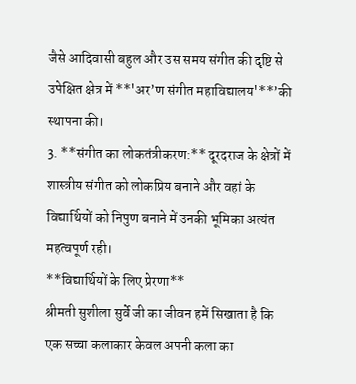जैसे आदिवासी बहुल और उस समय संगीत की दृष्टि से उपेक्षित क्षेत्र में **'अर’ण संगीत महाविद्यालय'**’की स्थापना की।
3. **संगीत का लोकतंत्रीकरण:** दूरदराज के क्षेत्रों में शास्त्रीय संगीत को लोकप्रिय बनाने और वहां के विद्यार्थियों को निपुण बनाने में उनकी भूमिका अत्यंत महत्वपूर्ण रही।
**विद्यार्थियों के लिए प्रेरणा**
श्रीमती सुशीला सुर्वे जी का जीवन हमें सिखाता है कि एक सच्चा कलाकार केवल अपनी कला का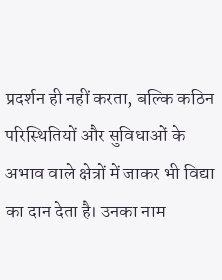प्रदर्शन ही नहीं करता, बल्कि कठिन परिस्थितियों और सुविधाओं के अभाव वाले क्षेत्रों में जाकर भी विद्या का दान देता है। उनका नाम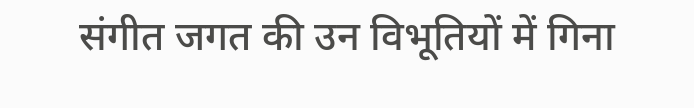संगीत जगत की उन विभूतियों में गिना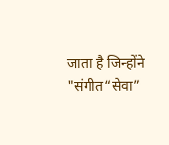जाता है जिन्होंने "संगीत“सेवा”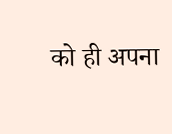को ही अपना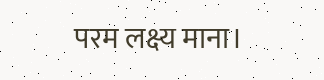परम लक्ष्य माना।